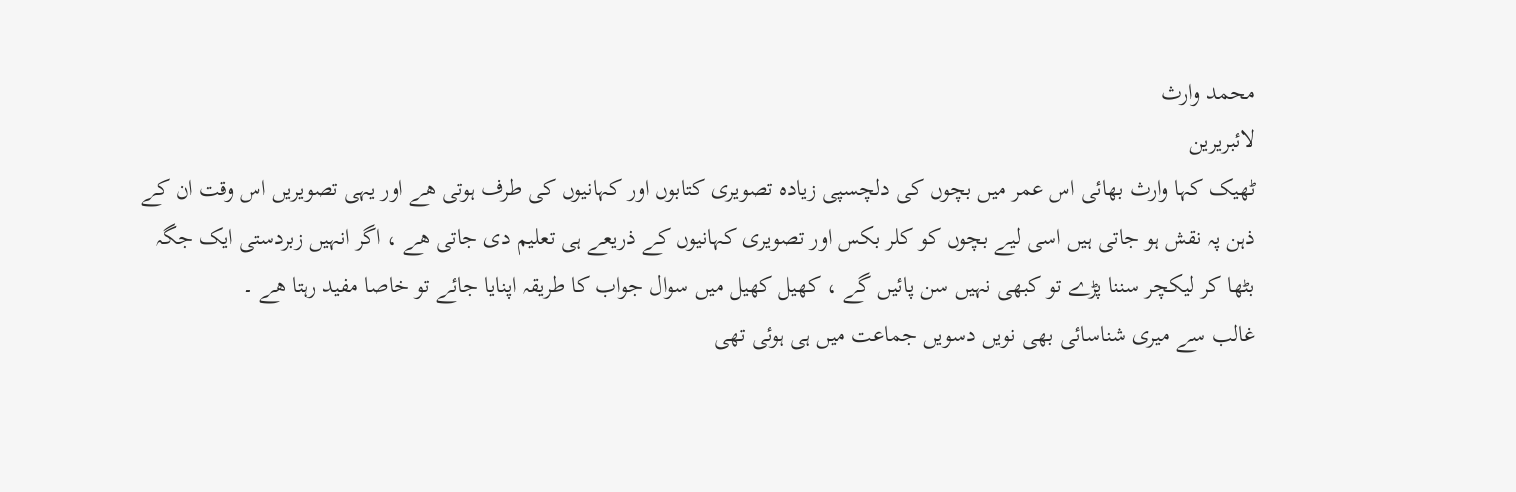محمد وارث
لائبریرین
ٹھیک کہا وارث بھائی اس عمر میں بچوں کی دلچسپی زیادہ تصویری کتابوں اور کہانیوں کی طرف ہوتی ھے اور یہی تصویریں اس وقت ان کے ذہن پہ نقش ہو جاتی ہیں اسی لیے بچوں کو کلر بکس اور تصویری کہانیوں کے ذریعے ہی تعلیم دی جاتی ھے ، اگر انہیں زبردستی ایک جگہ بٹھا کر لیکچر سننا پڑے تو کبھی نہیں سن پائیں گے ، کھیل کھیل میں سوال جواب کا طریقہ اپنایا جائے تو خاصا مفید رہتا ھے ۔
غالب سے میری شناسائی بھی نویں دسویں جماعت میں ہی ہوئی تھی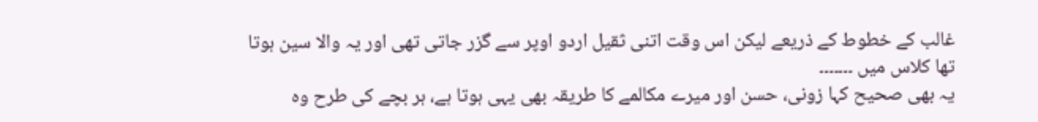غالب کے خطوط کے ذریعے لیکن اس وقت اتنی ثقیل اردو اوپر سے گزر جاتی تھی اور یہ والا سین ہوتا تھا کلاس میں ۔۔۔۔۔۔۔
یہ بھی صحیح کہا زونی، حسن اور میرے مکالمے کا طریقہ بھی یہی ہوتا ہے، ہر بچے کی طرح وہ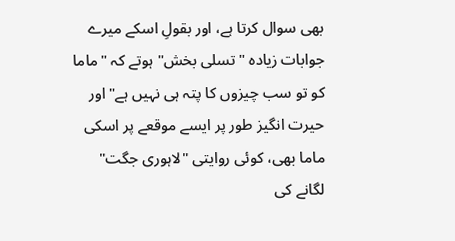بھی سوال کرتا ہے، اور بقولِ اسکے میرے جوابات زیادہ "تسلی بخش" ہوتے کہ "ماما کو تو سب چیزوں کا پتہ ہی نہیں ہے" اور حیرت انگیز طور پر ایسے موقعے پر اسکی ماما بھی، کوئی روایتی "لاہوری جگت" لگانے کی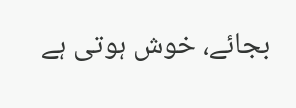بجائے، خوش ہوتی ہے